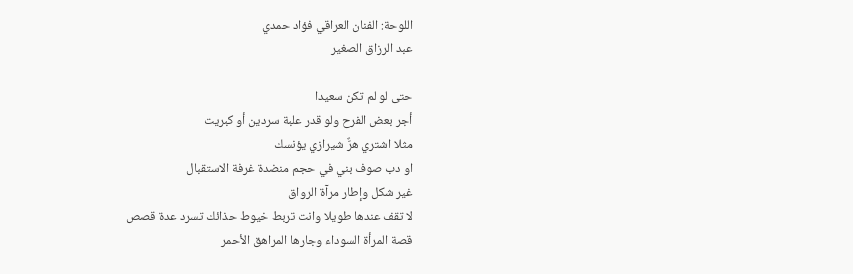اللوحة: الفنان العراقي فؤاد حمدي
عبد الرزاق الصغير

حتى لو لم تكن سعيدا
أجر بعض الفرح ولو قدر علبة سردين أو كبريت
مثلا اشتري هرٌّ شيرازي يؤنسك
او دب صوف بني في حجم منضدة غرفة الاستقبال
غير شكل وإطار مرآة الرواق
لا تقف عندها طويلا وانت تربط خيوط حذائك تسرد عدة قصص
قصة المرأة السوداء وجارها المراهق الأحمر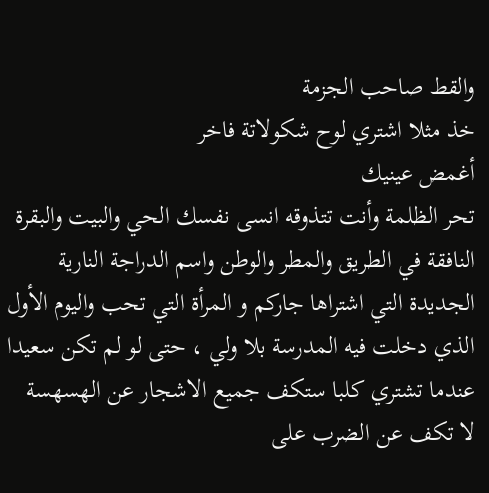والقط صاحب الجزمة
خذ مثلا اشتري لوح شكولاتة فاخر
أغمض عينيك
تحر الظلمة وأنت تتذوقه انسى نفسك الحي والبيت والبقرة النافقة في الطريق والمطر والوطن واسم الدراجة النارية الجديدة التي اشتراها جاركم و المرأة التي تحب واليوم الأول الذي دخلت فيه المدرسة بلا ولي ، حتى لو لم تكن سعيدا
عندما تشتري كلبا ستكف جميع الاشجار عن الهسهسة
لا تكف عن الضرب على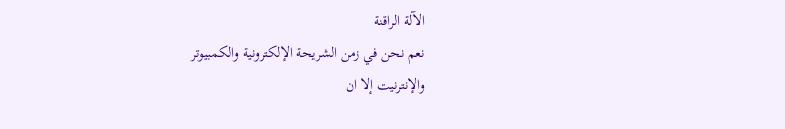الآلة الراقنة
نعم نحن في زمن الشريحة الإلكترونية والكمبيوتر
والإنترنيت إلا ان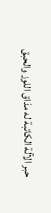حبر الآلة الكاتبة له مذاق اللوز والحبق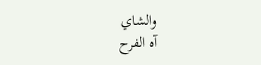والشاي
آه الفرح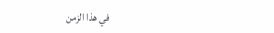في هذا الزمن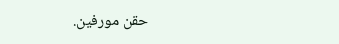حقن مورفين.